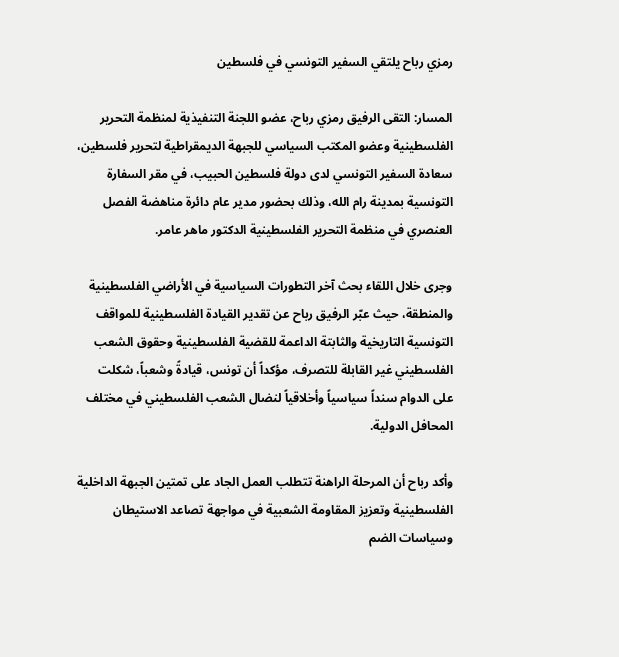رمزي رباح يلتقي السفير التونسي في فلسطين

المسار: التقى الرفيق رمزي رباح، عضو اللجنة التنفيذية لمنظمة التحرير الفلسطينية وعضو المكتب السياسي للجبهة الديمقراطية لتحرير فلسطين، سعادة السفير التونسي لدى دولة فلسطين الحبيب، في مقر السفارة التونسية بمدينة رام الله، وذلك بحضور مدير عام دائرة مناهضة الفصل العنصري في منظمة التحرير الفلسطينية الدكتور ماهر عامر.

وجرى خلال اللقاء بحث آخر التطورات السياسية في الأراضي الفلسطينية والمنطقة، حيث عبّر الرفيق رباح عن تقدير القيادة الفلسطينية للمواقف التونسية التاريخية والثابتة الداعمة للقضية الفلسطينية وحقوق الشعب الفلسطيني غير القابلة للتصرف، مؤكداً أن تونس، قيادةً وشعباً، شكلت على الدوام سنداً سياسياً وأخلاقياً لنضال الشعب الفلسطيني في مختلف المحافل الدولية.

وأكد رباح أن المرحلة الراهنة تتطلب العمل الجاد على تمتين الجبهة الداخلية الفلسطينية وتعزيز المقاومة الشعبية في مواجهة تصاعد الاستيطان وسياسات الضم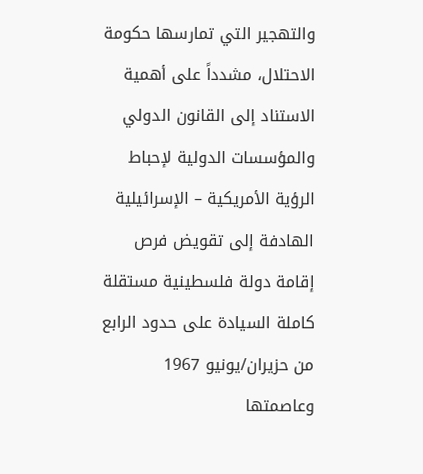والتهجير التي تمارسها حكومة الاحتلال، مشدداً على أهمية الاستناد إلى القانون الدولي والمؤسسات الدولية لإحباط الرؤية الأمريكية – الإسرائيلية الهادفة إلى تقويض فرص إقامة دولة فلسطينية مستقلة كاملة السيادة على حدود الرابع من حزيران/يونيو 1967 وعاصمتها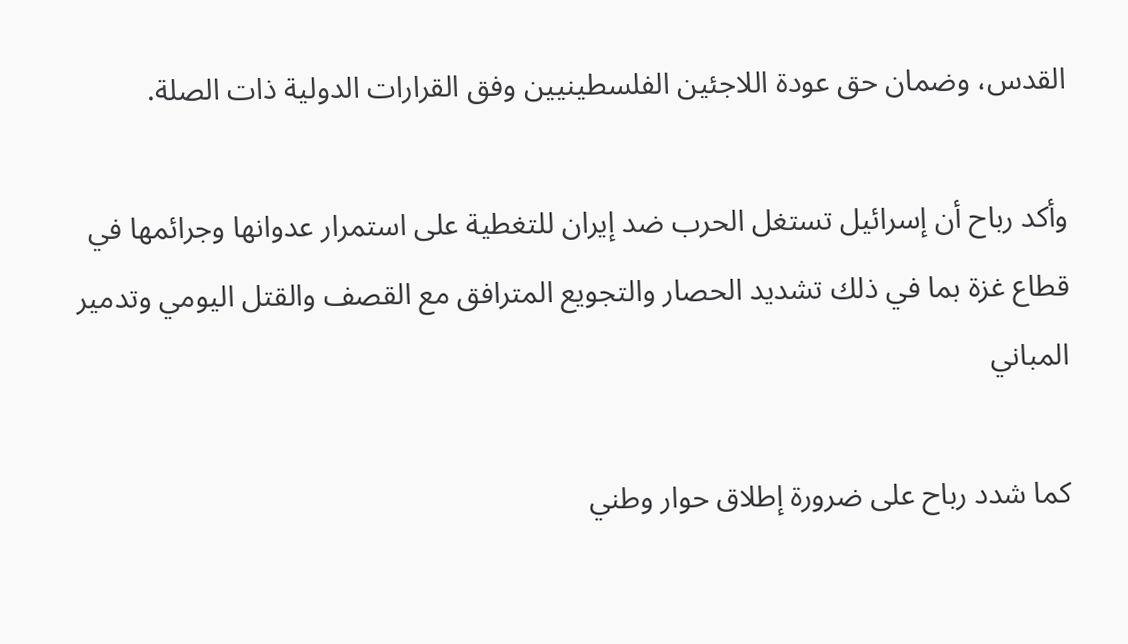القدس، وضمان حق عودة اللاجئين الفلسطينيين وفق القرارات الدولية ذات الصلة.

وأكد رباح أن إسرائيل تستغل الحرب ضد إيران للتغطية على استمرار عدوانها وجرائمها في قطاع غزة بما في ذلك تشديد الحصار والتجويع المترافق مع القصف والقتل اليومي وتدمير المباني

كما شدد رباح على ضرورة إطلاق حوار وطني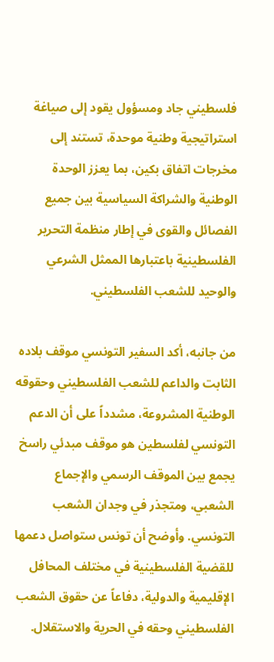فلسطيني جاد ومسؤول يقود إلى صياغة استراتيجية وطنية موحدة، تستند إلى مخرجات اتفاق بكين، بما يعزز الوحدة الوطنية والشراكة السياسية بين جميع الفصائل والقوى في إطار منظمة التحرير الفلسطينية باعتبارها الممثل الشرعي والوحيد للشعب الفلسطيني.

من جانبه، أكد السفير التونسي موقف بلاده الثابت والداعم للشعب الفلسطيني وحقوقه الوطنية المشروعة، مشدداً على أن الدعم التونسي لفلسطين هو موقف مبدئي راسخ يجمع بين الموقف الرسمي والإجماع الشعبي، ومتجذر في وجدان الشعب التونسي. وأوضح أن تونس ستواصل دعمها للقضية الفلسطينية في مختلف المحافل الإقليمية والدولية، دفاعاً عن حقوق الشعب الفلسطيني وحقه في الحرية والاستقلال.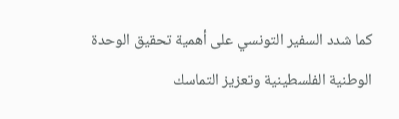كما شدد السفير التونسي على أهمية تحقيق الوحدة الوطنية الفلسطينية وتعزيز التماسك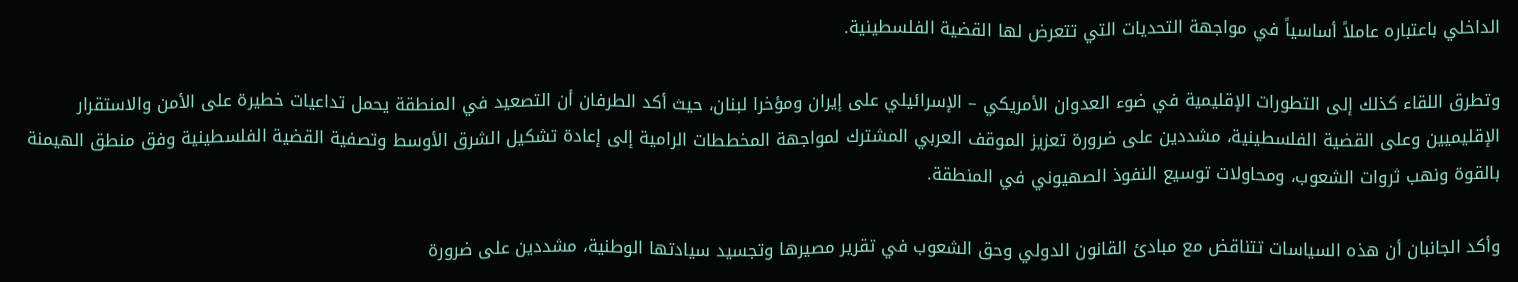الداخلي باعتباره عاملاً أساسياً في مواجهة التحديات التي تتعرض لها القضية الفلسطينية.

وتطرق اللقاء كذلك إلى التطورات الإقليمية في ضوء العدوان الأمريكي – الإسرائيلي على إيران ومؤخرا لبنان، حيث أكد الطرفان أن التصعيد في المنطقة يحمل تداعيات خطيرة على الأمن والاستقرار الإقليميين وعلى القضية الفلسطينية، مشددين على ضرورة تعزيز الموقف العربي المشترك لمواجهة المخططات الرامية إلى إعادة تشكيل الشرق الأوسط وتصفية القضية الفلسطينية وفق منطق الهيمنة بالقوة ونهب ثروات الشعوب، ومحاولات توسيع النفوذ الصهيوني في المنطقة.

وأكد الجانبان أن هذه السياسات تتناقض مع مبادئ القانون الدولي وحق الشعوب في تقرير مصيرها وتجسيد سيادتها الوطنية، مشددين على ضرورة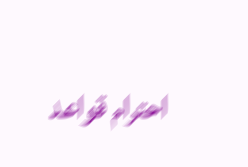احترام قواعد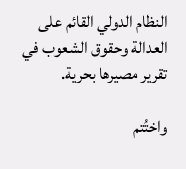النظام الدولي القائم على العدالة وحقوق الشعوب في تقرير مصيرها بحرية.

واختُتم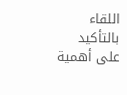اللقاء بالتأكيد على أهمية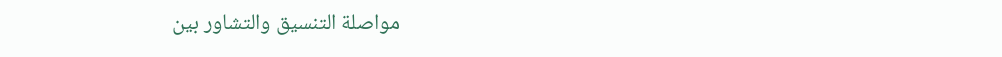مواصلة التنسيق والتشاور بين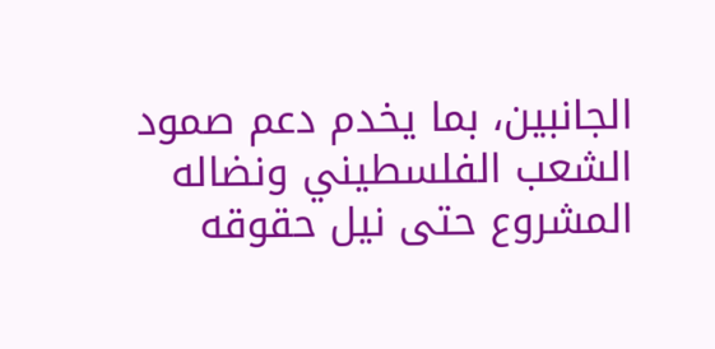الجانبين، بما يخدم دعم صمود الشعب الفلسطيني ونضاله المشروع حتى نيل حقوقه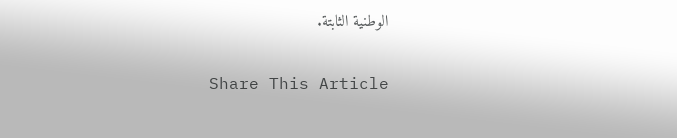الوطنية الثابتة.

Share This Article